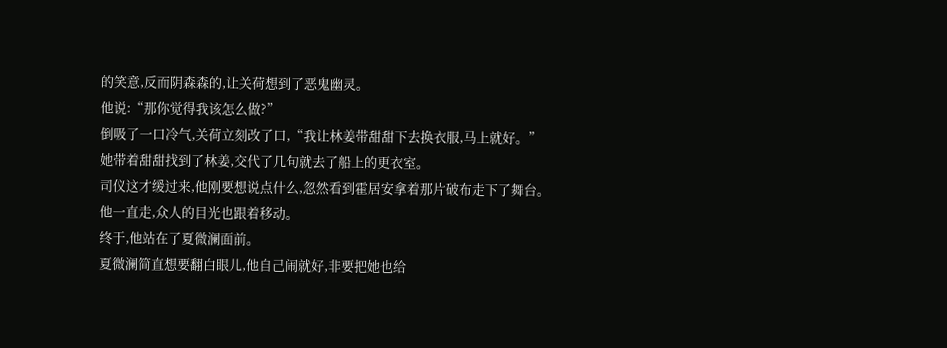的笑意,反而阴森森的,让关荷想到了恶鬼幽灵。
他说:“那你觉得我该怎么做?”
倒吸了一口冷气,关荷立刻改了口,“我让林姜带甜甜下去换衣服,马上就好。”
她带着甜甜找到了林姜,交代了几句就去了船上的更衣室。
司仪这才缓过来,他刚要想说点什么,忽然看到霍居安拿着那片破布走下了舞台。
他一直走,众人的目光也跟着移动。
终于,他站在了夏微澜面前。
夏微澜简直想要翻白眼儿,他自己闹就好,非要把她也给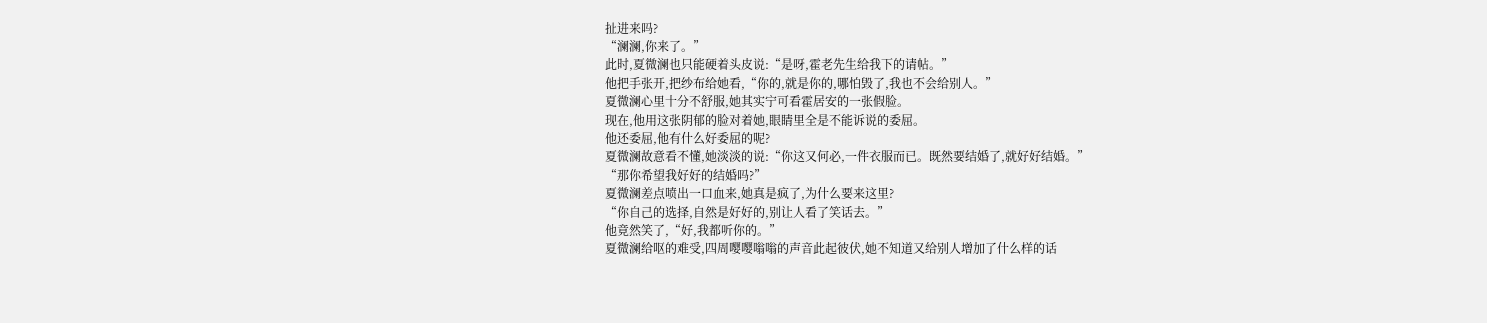扯进来吗?
“澜澜,你来了。”
此时,夏微澜也只能硬着头皮说:“是呀,霍老先生给我下的请帖。”
他把手张开,把纱布给她看,“你的,就是你的,哪怕毁了,我也不会给别人。”
夏微澜心里十分不舒服,她其实宁可看霍居安的一张假脸。
现在,他用这张阴郁的脸对着她,眼睛里全是不能诉说的委屈。
他还委屈,他有什么好委屈的呢?
夏微澜故意看不懂,她淡淡的说:“你这又何必,一件衣服而已。既然要结婚了,就好好结婚。”
“那你希望我好好的结婚吗?”
夏微澜差点喷出一口血来,她真是疯了,为什么要来这里?
“你自己的选择,自然是好好的,别让人看了笑话去。”
他竟然笑了,“好,我都听你的。”
夏微澜给呕的难受,四周嘤嘤嗡嗡的声音此起彼伏,她不知道又给别人增加了什么样的话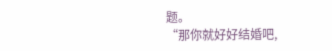题。
“那你就好好结婚吧,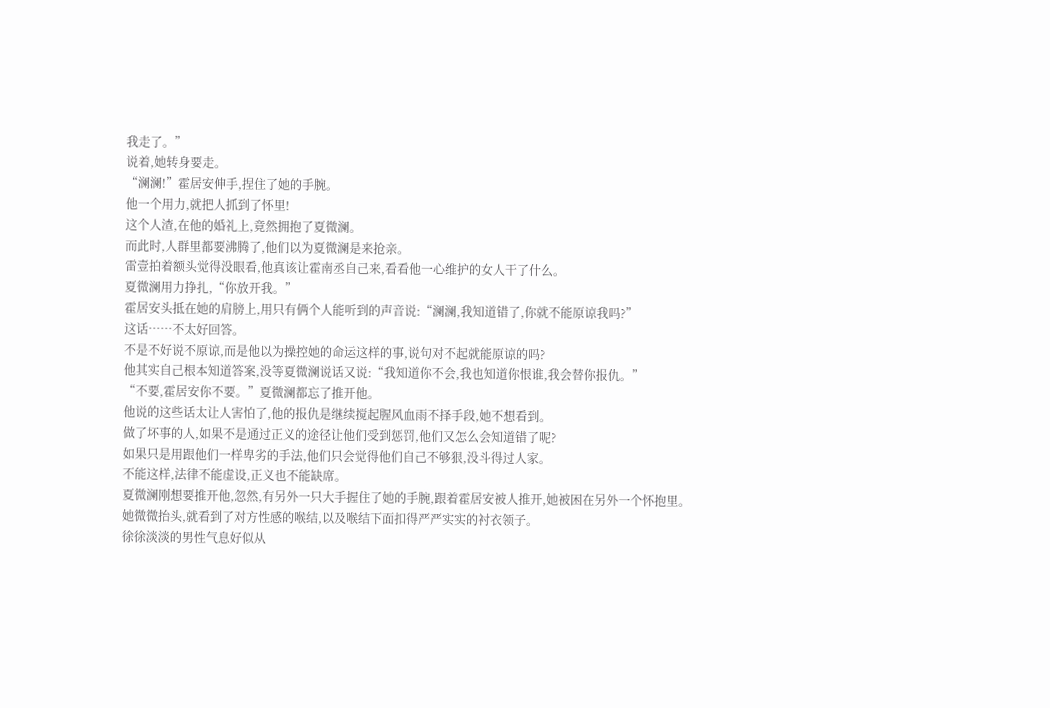我走了。”
说着,她转身要走。
“澜澜!”霍居安伸手,捏住了她的手腕。
他一个用力,就把人抓到了怀里!
这个人渣,在他的婚礼上,竟然拥抱了夏微澜。
而此时,人群里都要沸腾了,他们以为夏微澜是来抢亲。
雷壹拍着额头觉得没眼看,他真该让霍南丞自己来,看看他一心维护的女人干了什么。
夏微澜用力挣扎,“你放开我。”
霍居安头抵在她的肩膀上,用只有俩个人能听到的声音说:“澜澜,我知道错了,你就不能原谅我吗?”
这话……不太好回答。
不是不好说不原谅,而是他以为操控她的命运这样的事,说句对不起就能原谅的吗?
他其实自己根本知道答案,没等夏微澜说话又说:“我知道你不会,我也知道你恨谁,我会替你报仇。”
“不要,霍居安你不要。”夏微澜都忘了推开他。
他说的这些话太让人害怕了,他的报仇是继续搅起腥风血雨不择手段,她不想看到。
做了坏事的人,如果不是通过正义的途径让他们受到惩罚,他们又怎么会知道错了呢?
如果只是用跟他们一样卑劣的手法,他们只会觉得他们自己不够狠,没斗得过人家。
不能这样,法律不能虚设,正义也不能缺席。
夏微澜刚想要推开他,忽然,有另外一只大手握住了她的手腕,跟着霍居安被人推开,她被困在另外一个怀抱里。
她微微抬头,就看到了对方性感的喉结,以及喉结下面扣得严严实实的衬衣领子。
徐徐淡淡的男性气息好似从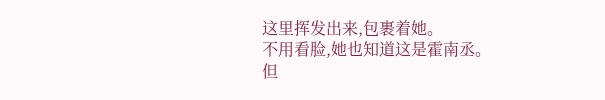这里挥发出来,包裹着她。
不用看脸,她也知道这是霍南丞。
但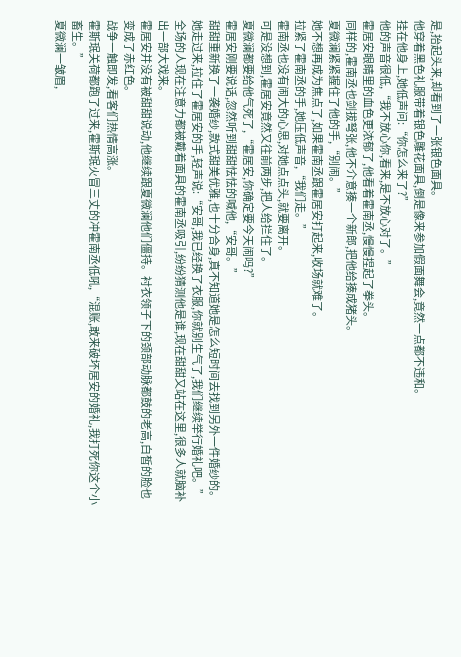是,抬起头来,却看到了一张银色面具。
他穿着黑色礼服带着银色雕花面具,倒是像来参加假面舞会,竟然一点都不违和。
挂在他身上,她低声问:“你怎么来了?”
他的声音很低,“我不放心你,看来,是不放心对了。”
霍居安眼睛里的血色更浓郁了,他看着霍南丞,慢慢捏起了拳头。
同样的,霍南丞也剑拔弩张,他不介意揍一个新郎,把他给揍成猪头。
夏微澜紧紧握住了他的手,“别闹。”
她不想再成为焦点了,如果霍南丞跟霍居安打起来,收场就难了。
拉紧了霍南丞的手,她压低声音,“我们走。”
霍南丞也没有闹大的心思,对她点点头,就要离开。
可是没想到,霍居安竟然又往前两步,把人给拦住了。
夏微澜都要给他气死了,“霍居安,你确定要今天闹吗?”
霍居安刚要说话,忽然听到甜甜怯怯的喊他,“安哥。”
甜甜重新换了一袭婚纱,款式甜美优雅,也十分合身,真不知道她是怎么短时间去找到另外一件婚纱的。
她走过来,拉住了霍居安的手,轻声说:“安哥,我已经换了衣服,你就别生气了,我们继续举行婚礼吧。”
全场的人现在注意力都被戴着面具的霍南丞吸引,纷纷猜测他是谁,现在甜甜又站在这里,很多人就脑补出一部大戏来。
霍居安并没有被甜甜说动,他继续跟夏微澜他们僵持。衬衣领子下的颈部动脉都鼓的老高,白皙的脸也变成了赤红色。
战争一触即发,看客们热情高涨。
霍斯珉关荷都跑了过来,霍斯珉火冒三丈的冲霍南丞低吼,“混账,敢来破坏居安的婚礼,我打死你这个小畜生。”
夏微澜一皱眉,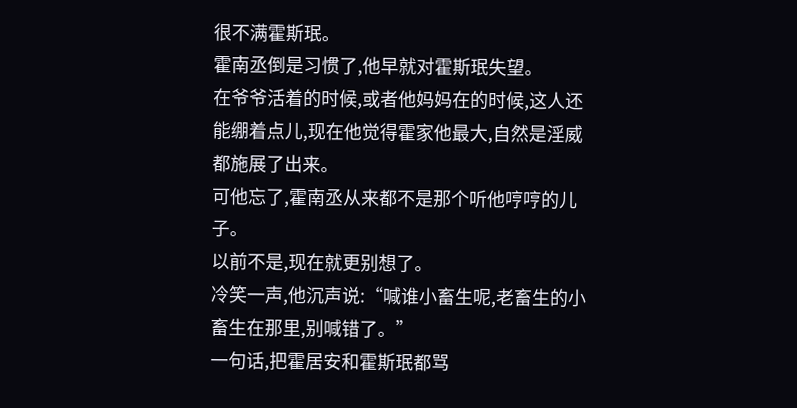很不满霍斯珉。
霍南丞倒是习惯了,他早就对霍斯珉失望。
在爷爷活着的时候,或者他妈妈在的时候,这人还能绷着点儿,现在他觉得霍家他最大,自然是淫威都施展了出来。
可他忘了,霍南丞从来都不是那个听他哼哼的儿子。
以前不是,现在就更别想了。
冷笑一声,他沉声说:“喊谁小畜生呢,老畜生的小畜生在那里,别喊错了。”
一句话,把霍居安和霍斯珉都骂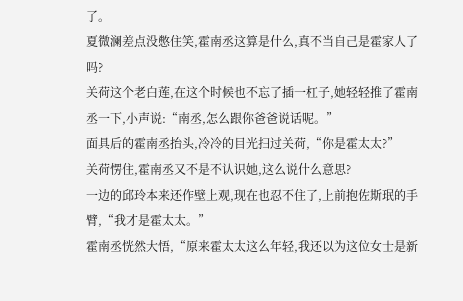了。
夏微澜差点没憋住笑,霍南丞这算是什么,真不当自己是霍家人了吗?
关荷这个老白莲,在这个时候也不忘了插一杠子,她轻轻推了霍南丞一下,小声说:“南丞,怎么跟你爸爸说话呢。”
面具后的霍南丞抬头,冷冷的目光扫过关荷,“你是霍太太?”
关荷愣住,霍南丞又不是不认识她,这么说什么意思?
一边的邱玲本来还作壁上观,现在也忍不住了,上前抱佐斯珉的手臂,“我才是霍太太。”
霍南丞恍然大悟,“原来霍太太这么年轻,我还以为这位女士是新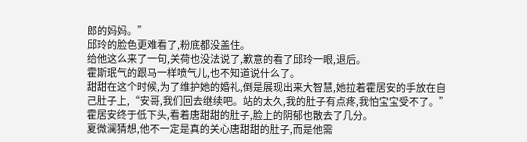郎的妈妈。”
邱玲的脸色更难看了,粉底都没盖住。
给他这么来了一句,关荷也没法说了,歉意的看了邱玲一眼,退后。
霍斯珉气的跟马一样喷气儿,也不知道说什么了。
甜甜在这个时候,为了维护她的婚礼,倒是展现出来大智慧,她拉着霍居安的手放在自己肚子上,“安哥,我们回去继续吧。站的太久,我的肚子有点疼,我怕宝宝受不了。”
霍居安终于低下头,看着唐甜甜的肚子,脸上的阴郁也散去了几分。
夏微澜猜想,他不一定是真的关心唐甜甜的肚子,而是他需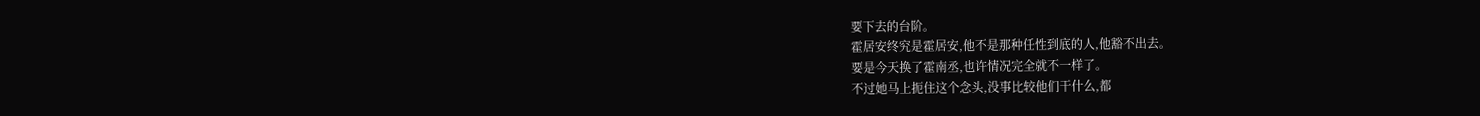要下去的台阶。
霍居安终究是霍居安,他不是那种任性到底的人,他豁不出去。
要是今天换了霍南丞,也许情况完全就不一样了。
不过她马上扼住这个念头,没事比较他们干什么,都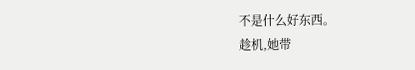不是什么好东西。
趁机,她带